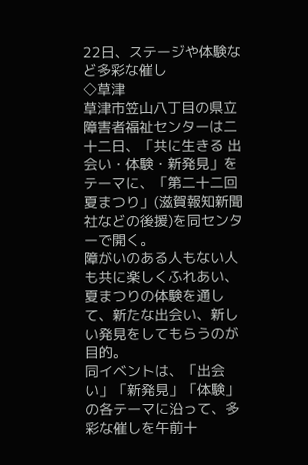22日、ステージや体験など多彩な催し
◇草津
草津市笠山八丁目の県立障害者福祉センターは二十二日、「共に生きる 出会い・体験・新発見」をテーマに、「第二十二回夏まつり」(滋賀報知新聞社などの後援)を同センターで開く。
障がいのある人もない人も共に楽しくふれあい、夏まつりの体験を通して、新たな出会い、新しい発見をしてもらうのが目的。
同イベントは、「出会い」「新発見」「体験」の各テーマに沿って、多彩な催しを午前十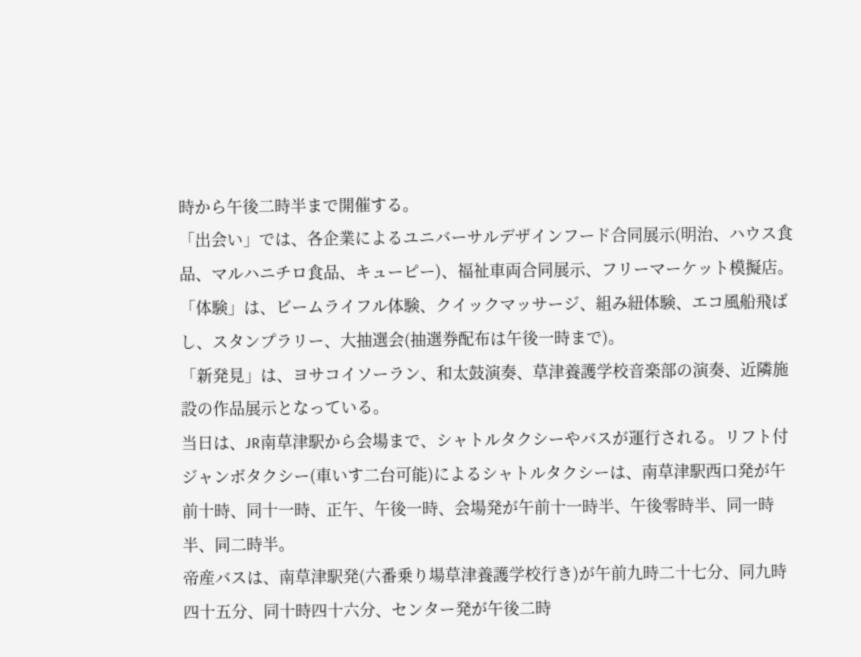時から午後二時半まで開催する。
「出会い」では、各企業によるユニバーサルデザインフード合同展示(明治、ハウス食品、マルハニチロ食品、キューピー)、福祉車両合同展示、フリーマーケット模擬店。
「体験」は、ビームライフル体験、クイックマッサージ、組み紐体験、エコ風船飛ばし、スタンプラリー、大抽選会(抽選券配布は午後一時まで)。
「新発見」は、ヨサコイソーラン、和太鼓演奏、草津養護学校音楽部の演奏、近隣施設の作品展示となっている。
当日は、JR南草津駅から会場まで、シャトルタクシーやバスが運行される。リフト付ジャンボタクシー(車いす二台可能)によるシャトルタクシーは、南草津駅西口発が午前十時、同十一時、正午、午後一時、会場発が午前十一時半、午後零時半、同一時半、同二時半。
帝産バスは、南草津駅発(六番乗り場草津養護学校行き)が午前九時二十七分、同九時四十五分、同十時四十六分、センター発が午後二時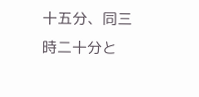十五分、同三時二十分と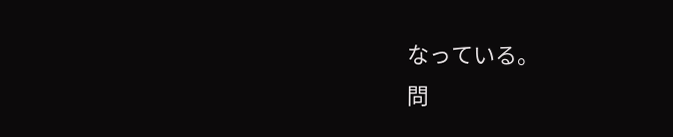なっている。
問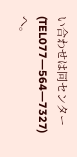い合わせは同センター(TEL077―564―7327)へ。